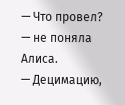— Что провел? — не поняла Алиса.
— Децимацию,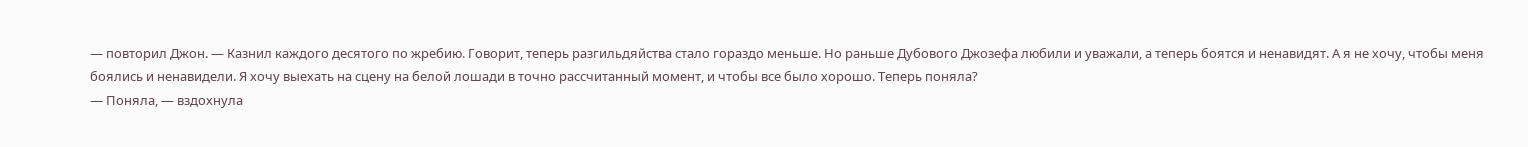— повторил Джон. — Казнил каждого десятого по жребию. Говорит, теперь разгильдяйства стало гораздо меньше. Но раньше Дубового Джозефа любили и уважали, а теперь боятся и ненавидят. А я не хочу, чтобы меня боялись и ненавидели. Я хочу выехать на сцену на белой лошади в точно рассчитанный момент, и чтобы все было хорошо. Теперь поняла?
— Поняла, — вздохнула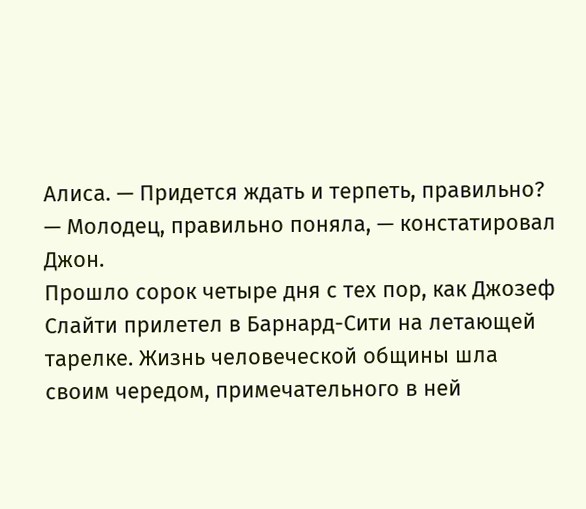Алиса. — Придется ждать и терпеть, правильно?
— Молодец, правильно поняла, — констатировал Джон.
Прошло сорок четыре дня с тех пор, как Джозеф Слайти прилетел в Барнард-Сити на летающей тарелке. Жизнь человеческой общины шла своим чередом, примечательного в ней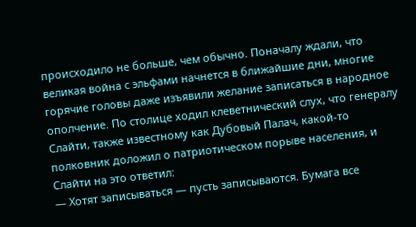происходило не больше, чем обычно. Поначалу ждали, что великая война с эльфами начнется в ближайшие дни, многие горячие головы даже изъявили желание записаться в народное ополчение. По столице ходил клеветнический слух, что генералу Слайти, также известному как Дубовый Палач, какой-то полковник доложил о патриотическом порыве населения, и Слайти на это ответил:
— Хотят записываться — пусть записываются. Бумага все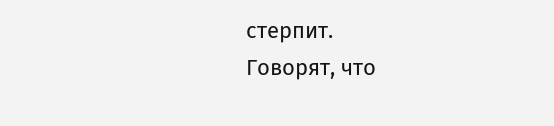стерпит.
Говорят, что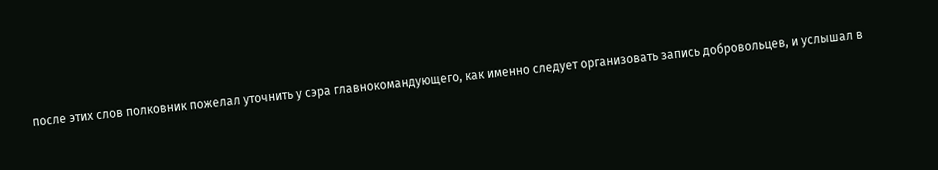после этих слов полковник пожелал уточнить у сэра главнокомандующего, как именно следует организовать запись добровольцев, и услышал в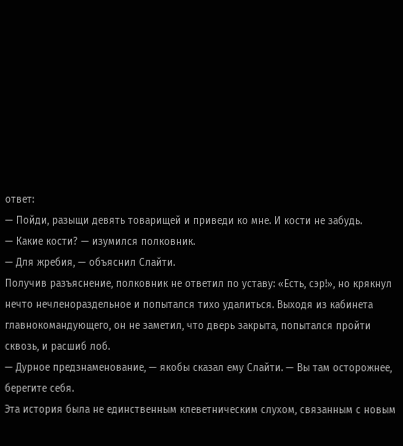ответ:
— Пойди, разыщи девять товарищей и приведи ко мне. И кости не забудь.
— Какие кости? — изумился полковник.
— Для жребия, — объяснил Слайти.
Получив разъяснение, полковник не ответил по уставу: «Есть, сэр!», но крякнул нечто нечленораздельное и попытался тихо удалиться. Выходя из кабинета главнокомандующего, он не заметил, что дверь закрыта, попытался пройти сквозь, и расшиб лоб.
— Дурное предзнаменование, — якобы сказал ему Слайти. — Вы там осторожнее, берегите себя.
Эта история была не единственным клеветническим слухом, связанным с новым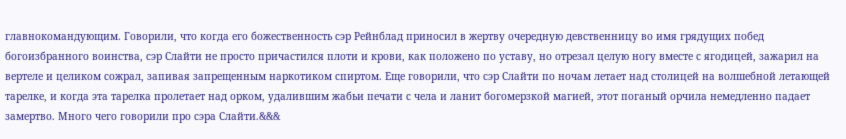главнокомандующим. Говорили, что когда его божественность сэр Рейнблад приносил в жертву очередную девственницу во имя грядущих побед богоизбранного воинства, сэр Слайти не просто причастился плоти и крови, как положено по уставу, но отрезал целую ногу вместе с ягодицей, зажарил на вертеле и целиком сожрал, запивая запрещенным наркотиком спиртом. Еще говорили, что сэр Слайти по ночам летает над столицей на волшебной летающей тарелке, и когда эта тарелка пролетает над орком, удалившим жабьи печати с чела и ланит богомерзкой магией, этот поганый орчила немедленно падает замертво. Много чего говорили про сэра Слайти.&&&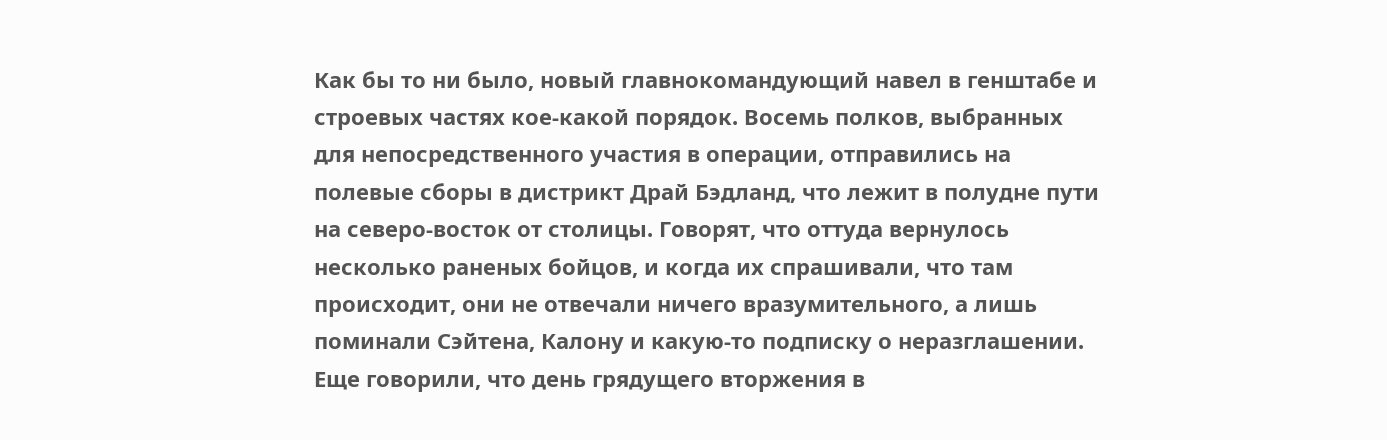Как бы то ни было, новый главнокомандующий навел в генштабе и строевых частях кое-какой порядок. Восемь полков, выбранных для непосредственного участия в операции, отправились на полевые сборы в дистрикт Драй Бэдланд, что лежит в полудне пути на северо-восток от столицы. Говорят, что оттуда вернулось несколько раненых бойцов, и когда их спрашивали, что там происходит, они не отвечали ничего вразумительного, а лишь поминали Сэйтена, Калону и какую-то подписку о неразглашении. Еще говорили, что день грядущего вторжения в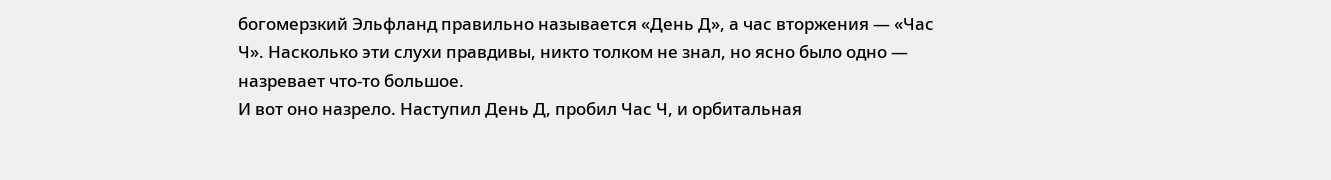богомерзкий Эльфланд правильно называется «День Д», а час вторжения — «Час Ч». Насколько эти слухи правдивы, никто толком не знал, но ясно было одно — назревает что-то большое.
И вот оно назрело. Наступил День Д, пробил Час Ч, и орбитальная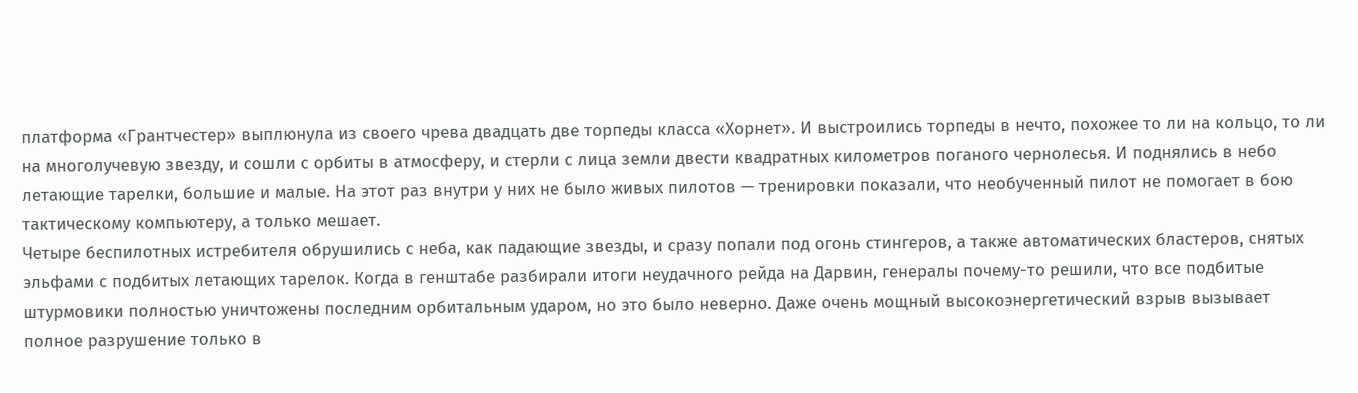платформа «Грантчестер» выплюнула из своего чрева двадцать две торпеды класса «Хорнет». И выстроились торпеды в нечто, похожее то ли на кольцо, то ли на многолучевую звезду, и сошли с орбиты в атмосферу, и стерли с лица земли двести квадратных километров поганого чернолесья. И поднялись в небо летающие тарелки, большие и малые. На этот раз внутри у них не было живых пилотов — тренировки показали, что необученный пилот не помогает в бою тактическому компьютеру, а только мешает.
Четыре беспилотных истребителя обрушились с неба, как падающие звезды, и сразу попали под огонь стингеров, а также автоматических бластеров, снятых эльфами с подбитых летающих тарелок. Когда в генштабе разбирали итоги неудачного рейда на Дарвин, генералы почему-то решили, что все подбитые штурмовики полностью уничтожены последним орбитальным ударом, но это было неверно. Даже очень мощный высокоэнергетический взрыв вызывает полное разрушение только в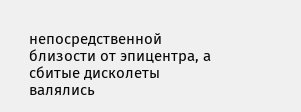непосредственной близости от эпицентра, а сбитые дисколеты валялись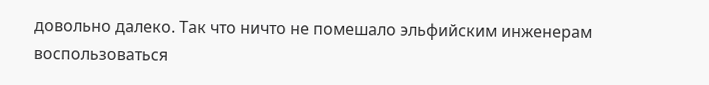довольно далеко. Так что ничто не помешало эльфийским инженерам воспользоваться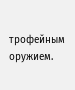трофейным оружием.